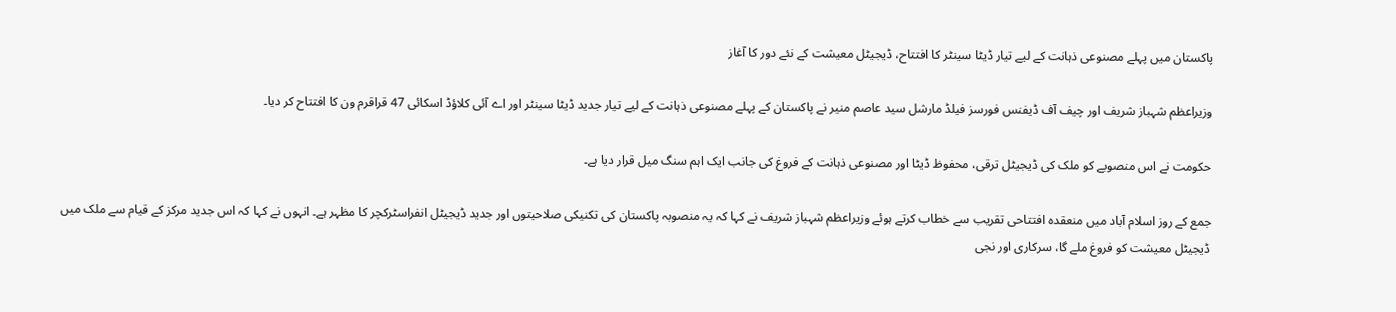پاکستان میں پہلے مصنوعی ذہانت کے لیے تیار ڈیٹا سینٹر کا افتتاح، ڈیجیٹل معیشت کے نئے دور کا آغاز

وزیراعظم شہباز شریف اور چیف آف ڈیفنس فورسز فیلڈ مارشل سید عاصم منیر نے پاکستان کے پہلے مصنوعی ذہانت کے لیے تیار جدید ڈیٹا سینٹر اور اے آئی کلاؤڈ اسکائی 47 قراقرم ون کا افتتاح کر دیا۔

حکومت نے اس منصوبے کو ملک کی ڈیجیٹل ترقی، محفوظ ڈیٹا اور مصنوعی ذہانت کے فروغ کی جانب ایک اہم سنگ میل قرار دیا ہے۔

جمع کے روز اسلام آباد میں منعقدہ افتتاحی تقریب سے خطاب کرتے ہوئے وزیراعظم شہباز شریف نے کہا کہ یہ منصوبہ پاکستان کی تکنیکی صلاحیتوں اور جدید ڈیجیٹل انفراسٹرکچر کا مظہر ہے۔ انہوں نے کہا کہ اس جدید مرکز کے قیام سے ملک میں ڈیجیٹل معیشت کو فروغ ملے گا، سرکاری اور نجی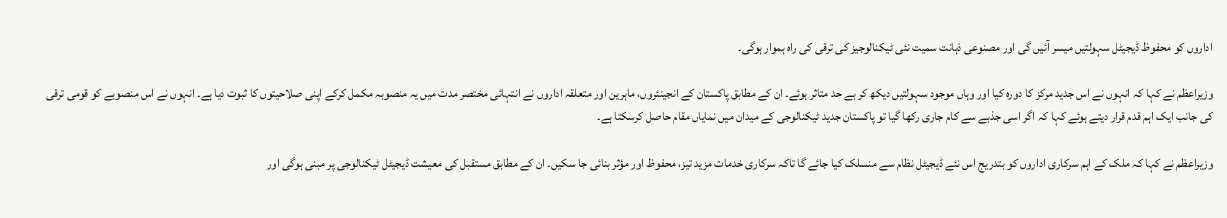اداروں کو محفوظ ڈیجیٹل سہولتیں میسر آئیں گی اور مصنوعی ذہانت سمیت نئی ٹیکنالوجیز کی ترقی کی راہ ہموار ہوگی۔

وزیراعظم نے کہا کہ انہوں نے اس جدید مرکز کا دورہ کیا اور وہاں موجود سہولتیں دیکھ کر بے حد متاثر ہوئے۔ ان کے مطابق پاکستان کے انجینئروں، ماہرین اور متعلقہ اداروں نے انتہائی مختصر مدت میں یہ منصوبہ مکمل کرکے اپنی صلاحیتوں کا ثبوت دیا ہے۔ انہوں نے اس منصوبے کو قومی ترقی کی جانب ایک اہم قدم قرار دیتے ہوئے کہا کہ اگر اسی جذبے سے کام جاری رکھا گیا تو پاکستان جدید ٹیکنالوجی کے میدان میں نمایاں مقام حاصل کرسکتا ہے۔

وزیراعظم نے کہا کہ ملک کے اہم سرکاری اداروں کو بتدریج اس نئے ڈیجیٹل نظام سے منسلک کیا جائے گا تاکہ سرکاری خدمات مزید تیز، محفوظ اور مؤثر بنائی جا سکیں۔ ان کے مطابق مستقبل کی معیشت ڈیجیٹل ٹیکنالوجی پر مبنی ہوگی اور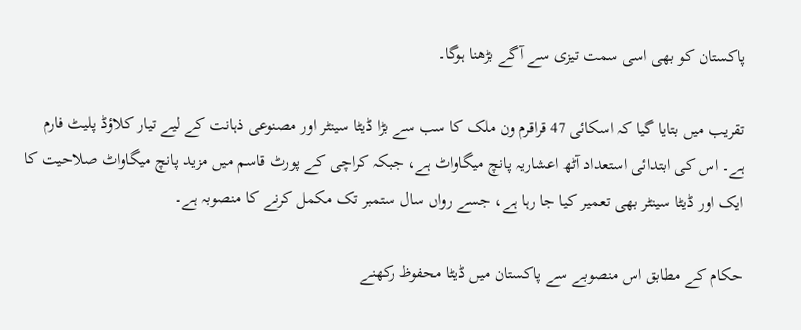پاکستان کو بھی اسی سمت تیزی سے آگے بڑھنا ہوگا۔

تقریب میں بتایا گیا کہ اسکائی 47 قراقرم ون ملک کا سب سے بڑا ڈیٹا سینٹر اور مصنوعی ذہانت کے لیے تیار کلاؤڈ پلیٹ فارم ہے۔ اس کی ابتدائی استعداد آٹھ اعشاریہ پانچ میگاواٹ ہے، جبکہ کراچی کے پورٹ قاسم میں مزید پانچ میگاواٹ صلاحیت کا ایک اور ڈیٹا سینٹر بھی تعمیر کیا جا رہا ہے، جسے رواں سال ستمبر تک مکمل کرنے کا منصوبہ ہے۔

حکام کے مطابق اس منصوبے سے پاکستان میں ڈیٹا محفوظ رکھنے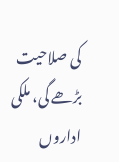کی صلاحیت بڑھے گی، ملکی اداروں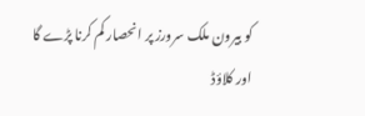کو بیرون ملک سرورز پر انحصار کم کرنا پڑے گا اور کلاؤڈ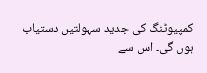کمپیوٹنگ کی جدید سہولتیں دستیاب ہوں گی۔ اس سے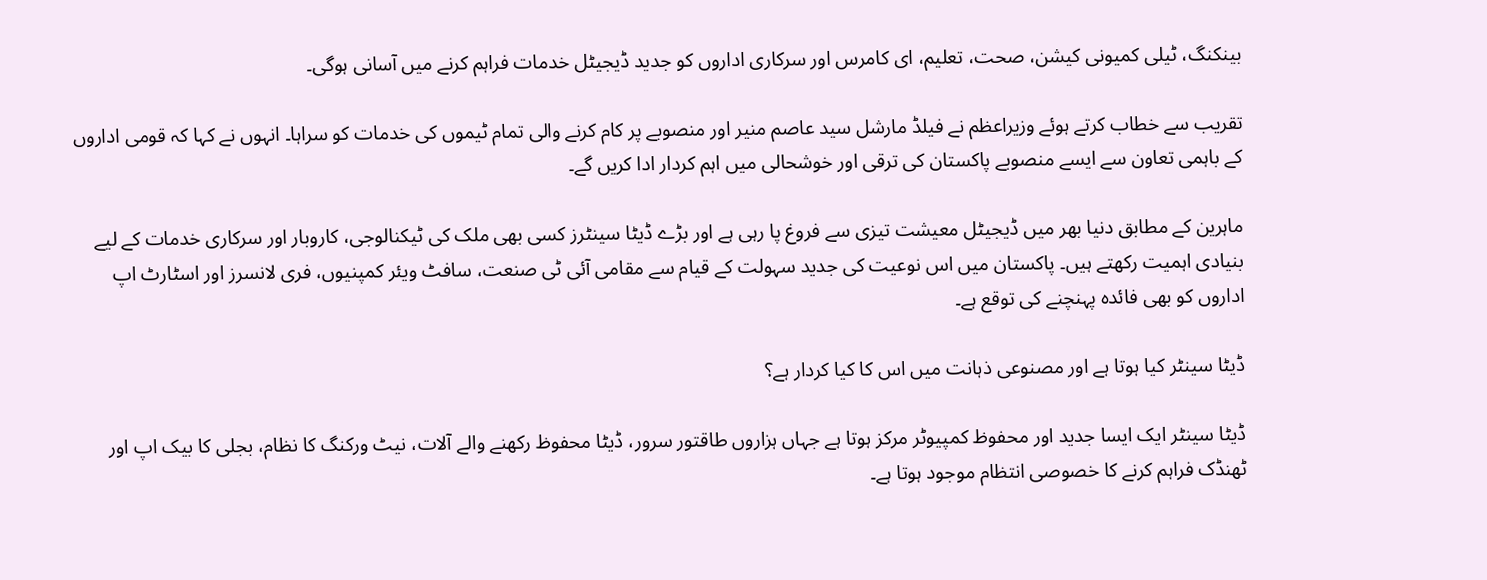بینکنگ، ٹیلی کمیونی کیشن، صحت، تعلیم، ای کامرس اور سرکاری اداروں کو جدید ڈیجیٹل خدمات فراہم کرنے میں آسانی ہوگی۔

تقریب سے خطاب کرتے ہوئے وزیراعظم نے فیلڈ مارشل سید عاصم منیر اور منصوبے پر کام کرنے والی تمام ٹیموں کی خدمات کو سراہا۔ انہوں نے کہا کہ قومی اداروں کے باہمی تعاون سے ایسے منصوبے پاکستان کی ترقی اور خوشحالی میں اہم کردار ادا کریں گے۔

ماہرین کے مطابق دنیا بھر میں ڈیجیٹل معیشت تیزی سے فروغ پا رہی ہے اور بڑے ڈیٹا سینٹرز کسی بھی ملک کی ٹیکنالوجی، کاروبار اور سرکاری خدمات کے لیے بنیادی اہمیت رکھتے ہیں۔ پاکستان میں اس نوعیت کی جدید سہولت کے قیام سے مقامی آئی ٹی صنعت، سافٹ ویئر کمپنیوں، فری لانسرز اور اسٹارٹ اپ اداروں کو بھی فائدہ پہنچنے کی توقع ہے۔

ڈیٹا سینٹر کیا ہوتا ہے اور مصنوعی ذہانت میں اس کا کیا کردار ہے؟

ڈیٹا سینٹر ایک ایسا جدید اور محفوظ کمپیوٹر مرکز ہوتا ہے جہاں ہزاروں طاقتور سرور، ڈیٹا محفوظ رکھنے والے آلات، نیٹ ورکنگ کا نظام، بجلی کا بیک اپ اور ٹھنڈک فراہم کرنے کا خصوصی انتظام موجود ہوتا ہے۔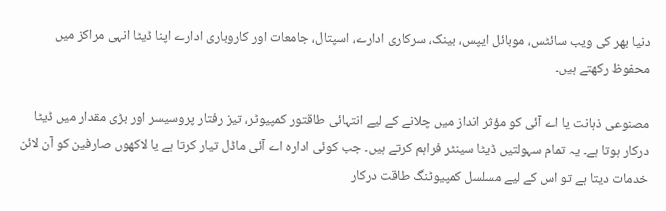دنیا بھر کی ویب سائٹس، موبائل ایپس، بینک، سرکاری ادارے، اسپتال، جامعات اور کاروباری ادارے اپنا ڈیٹا انہی مراکز میں محفوظ رکھتے ہیں۔

مصنوعی ذہانت یا اے آئی کو مؤثر انداز میں چلانے کے لیے انتہائی طاقتور کمپیوٹر، تیز رفتار پروسیسر اور بڑی مقدار میں ڈیٹا درکار ہوتا ہے۔ یہ تمام سہولتیں ڈیٹا سینٹر فراہم کرتے ہیں۔ جب کوئی ادارہ اے آئی ماڈل تیار کرتا ہے یا لاکھوں صارفین کو آن لائن خدمات دیتا ہے تو اس کے لیے مسلسل کمپیوٹنگ طاقت درکار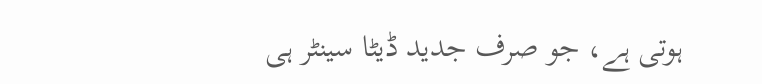ہوتی ہے، جو صرف جدید ڈیٹا سینٹر ہی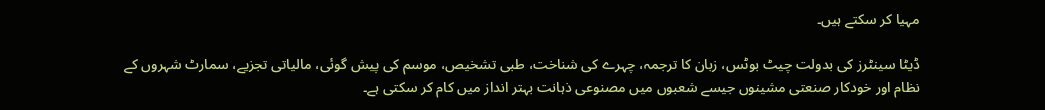مہیا کر سکتے ہیں۔

ڈیٹا سینٹرز کی بدولت چیٹ بوٹس، زبان کا ترجمہ، چہرے کی شناخت، طبی تشخیص، موسم کی پیش گوئی، مالیاتی تجزیے، سمارٹ شہروں کے نظام اور خودکار صنعتی مشینوں جیسے شعبوں میں مصنوعی ذہانت بہتر انداز میں کام کر سکتی ہے۔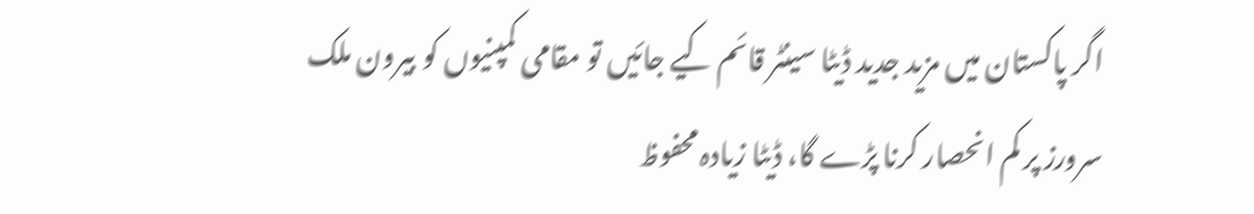اگر پاکستان میں مزید جدید ڈیٹا سینٹر قائم کیے جائیں تو مقامی کمپنیوں کو بیرون ملک سرورز پر کم انحصار کرنا پڑے گا، ڈیٹا زیادہ محفوظ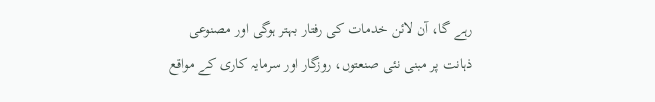رہے گا، آن لائن خدمات کی رفتار بہتر ہوگی اور مصنوعی ذہانت پر مبنی نئی صنعتوں، روزگار اور سرمایہ کاری کے مواقع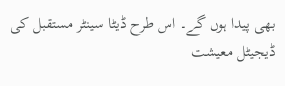بھی پیدا ہوں گے۔ اس طرح ڈیٹا سینٹر مستقبل کی ڈیجیٹل معیشت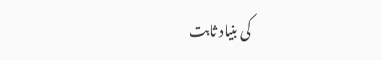کی بنیاد ثابت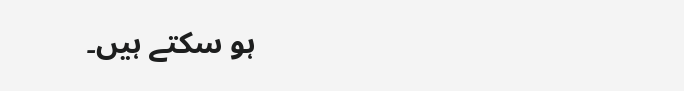ہو سکتے ہیں۔